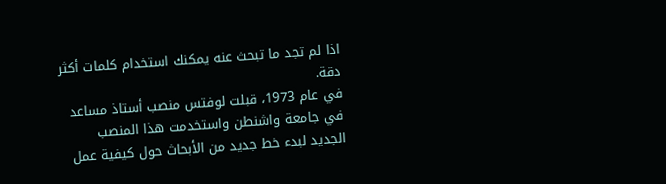اذا لم تجد ما تبحث عنه يمكنك استخدام كلمات أكثر دقة.
في عام 1973، قبلت لوفتس منصب أستاذ مساعد في جامعة واشنطن واستخدمت هذا المنصب الجديد لبدء خط جديد من الأبحاث حول كيفية عمل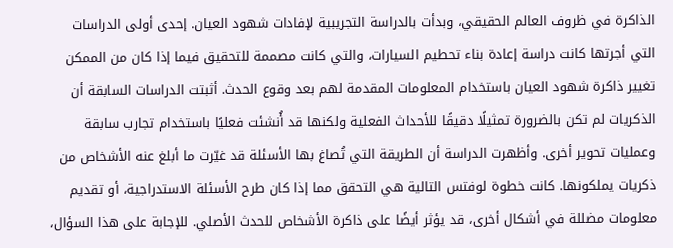الذاكرة في ظروف العالم الحقيقي، وبدأت بالدراسة التجريبية لإفادات شهود العيان. إحدى أولى الدراسات التي أجرتها كانت دراسة إعادة بناء تحطيم السيارات، والتي كانت مصممة للتحقيق فيما إذا كان من الممكن تغيير ذاكرة شهود العيان باستخدام المعلومات المقدمة لهم بعد وقوع الحدث. أثبتت الدراسات السابقة أن الذكريات لم تكن بالضرورة تمثيلًا دقيقًا للأحداث الفعلية ولكنها قد أُنشئت فعليًا باستخدام تجارب سابقة وعمليات تحوير أخرى. وأظهرت الدراسة أن الطريقة التي تُصاغ بها الأسئلة قد غيّرت ما أبلغ عنه الأشخاص من ذكريات يملكونها. كانت خطوة لوفتس التالية هي التحقق مما إذا كان طرح الأسئلة الاستدراجية، أو تقديم معلومات مضللة في أشكال أخرى، قد يؤثر أيضًا على ذاكرة الأشخاص للحدث الأصلي. للإجابة على هذا السؤال،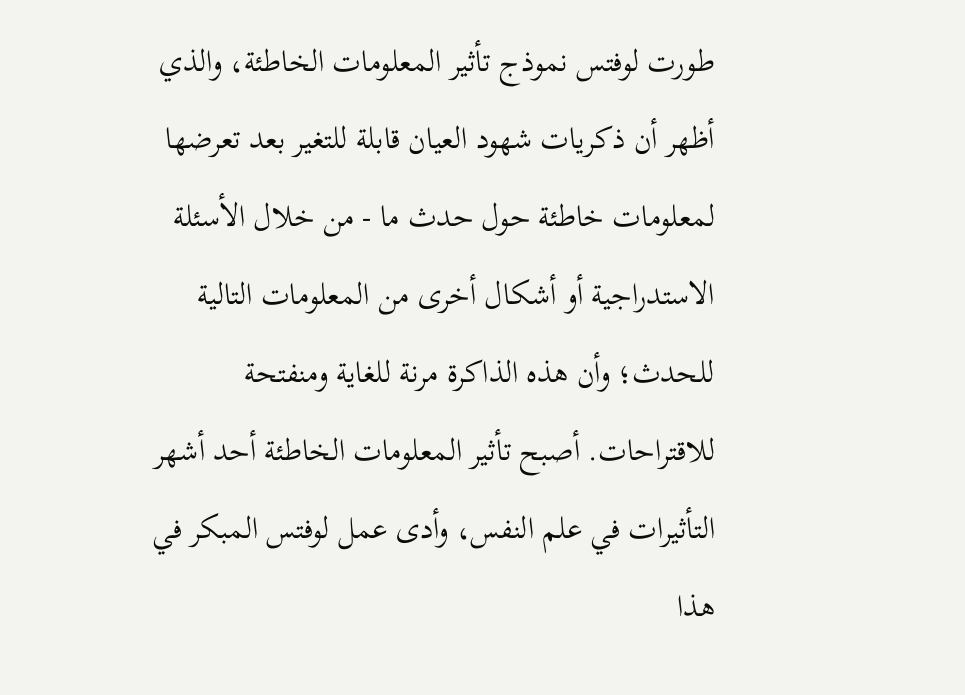طورت لوفتس نموذج تأثير المعلومات الخاطئة، والذي أظهر أن ذكريات شهود العيان قابلة للتغير بعد تعرضها لمعلومات خاطئة حول حدث ما - من خلال الأسئلة الاستدراجية أو أشكال أخرى من المعلومات التالية للحدث؛ وأن هذه الذاكرة مرنة للغاية ومنفتحة للاقتراحات. أصبح تأثير المعلومات الخاطئة أحد أشهر التأثيرات في علم النفس، وأدى عمل لوفتس المبكر في هذا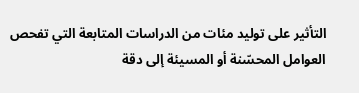التأثير على توليد مئات من الدراسات المتابعة التي تفحص العوامل المحسّنة أو المسيئة إلى دقة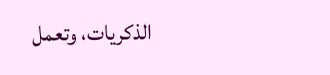الذكريات، وتعمل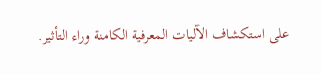على استكشاف الآليات المعرفية الكامنة وراء التأثير.